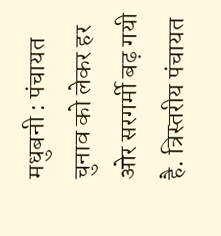मधुबनी : पंचायत चुनाव को लेकर हर ओर सरगर्मी बढ़ गयी है. त्रिस्तरीय पंचायत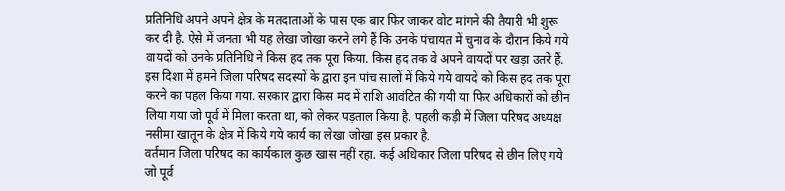प्रतिनिधि अपने अपने क्षेत्र के मतदाताओं के पास एक बार फिर जाकर वोट मांगने की तैयारी भी शुरू कर दी है. ऐसे में जनता भी यह लेखा जोखा करने लगे हैं कि उनके पंचायत में चुनाव के दौरान किये गये वायदों को उनके प्रतिनिधि ने किस हद तक पूरा किया. किस हद तक वे अपने वायदों पर खड़ा उतरे हैं.
इस दिशा में हमने जिला परिषद सदस्यों के द्वारा इन पांच सालों में किये गये वायदे को किस हद तक पूरा करने का पहल किया गया. सरकार द्वारा किस मद में राशि आवंटित की गयी या फिर अधिकारों को छीन लिया गया जो पूर्व में मिला करता था, को लेकर पड़ताल किया है. पहली कड़ी में जिला परिषद अध्यक्ष नसीमा खातून के क्षेत्र में किये गये कार्य का लेखा जोखा इस प्रकार है.
वर्तमान जिला परिषद का कार्यकाल कुछ खास नहीं रहा. कई अधिकार जिला परिषद से छीन लिए गये जो पूर्व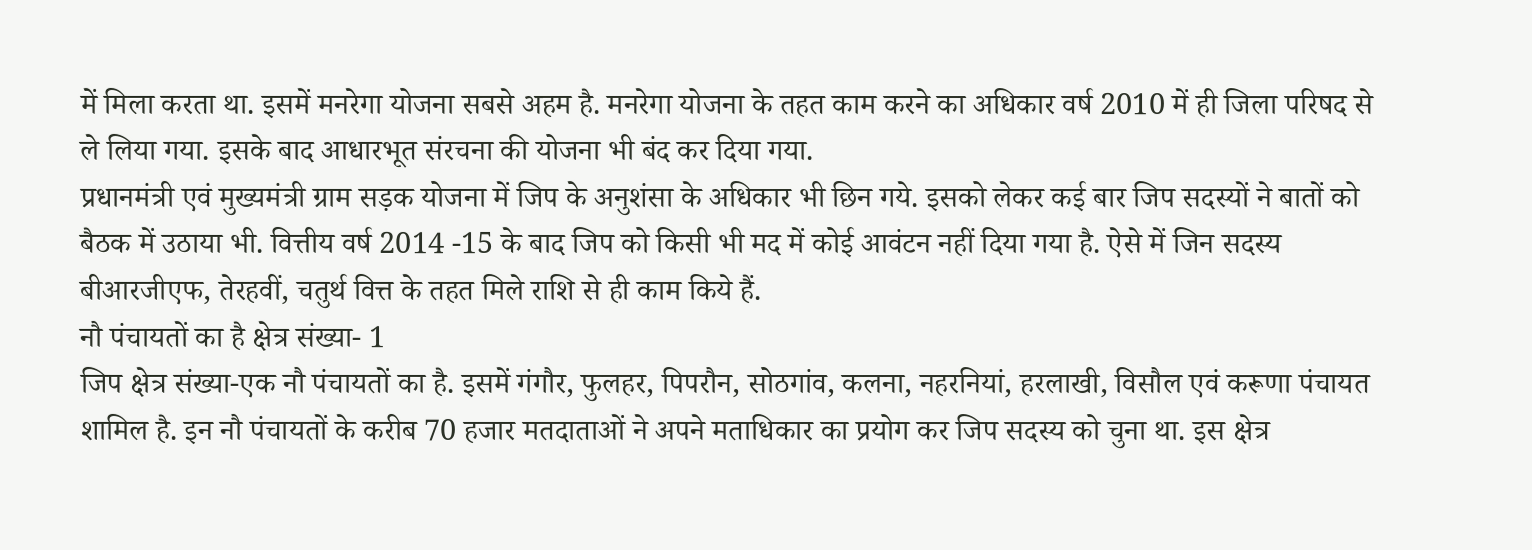में मिला करता था. इसमें मनरेगा योजना सबसे अहम है. मनरेगा योजना के तहत काम करने का अधिकार वर्ष 2010 में ही जिला परिषद से ले लिया गया. इसके बाद आधारभूत संरचना की योजना भी बंद कर दिया गया.
प्रधानमंत्री एवं मुख्यमंत्री ग्राम सड़क योजना में जिप के अनुशंसा के अधिकार भी छिन गये. इसको लेकर कई बार जिप सदस्यों ने बातों को बैठक में उठाया भी. वित्तीय वर्ष 2014 -15 के बाद जिप को किसी भी मद में कोई आवंटन नहीं दिया गया है. ऐसे में जिन सदस्य बीआरजीएफ, तेरहवीं, चतुर्थ वित्त के तहत मिले राशि से ही काम किये हैं.
नौ पंचायतों का है क्षेत्र संख्या- 1
जिप क्षेत्र संख्या-एक नौ पंचायतों का है. इसमें गंगौर, फुलहर, पिपरौन, सोठगांव, कलना, नहरनियां, हरलाखी, विसौल एवं करूणा पंचायत शामिल है. इन नौ पंचायतों के करीब 70 हजार मतदाताओं ने अपने मताधिकार का प्रयोग कर जिप सदस्य को चुना था. इस क्षेत्र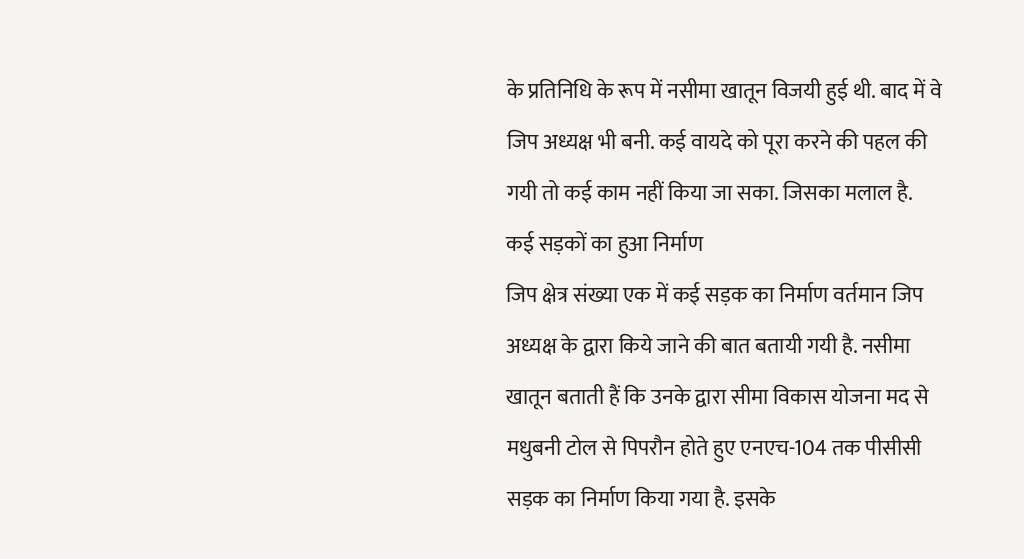के प्रतिनिधि के रूप में नसीमा खातून विजयी हुई थी. बाद में वे जिप अध्यक्ष भी बनी. कई वायदे को पूरा करने की पहल की गयी तो कई काम नहीं किया जा सका. जिसका मलाल है.
कई सड़कों का हुआ निर्माण
जिप क्षेत्र संख्या एक में कई सड़क का निर्माण वर्तमान जिप अध्यक्ष के द्वारा किये जाने की बात बतायी गयी है. नसीमा खातून बताती हैं कि उनके द्वारा सीमा विकास योजना मद से मधुबनी टोल से पिपरौन होते हुए एनएच-104 तक पीसीसी सड़क का निर्माण किया गया है. इसके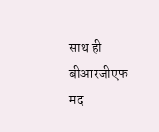साथ ही बीआरजीएफ मद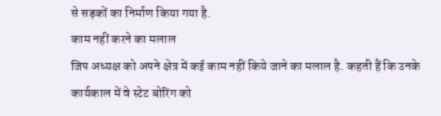से सड़कों का निर्माण किया गया है.
काम नहीं करने का मलाल
जिप अध्यक्ष को अपने क्षेत्र में कई काम नहीं किये जाने का मलाल है. कहती हैं कि उनके कार्यकाल में वे स्टेट बोरिंग को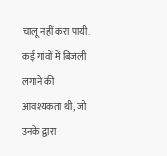चालू नहीं करा पायी. कई गांवों में बिजली लगाने की आवश्यकता थी, जो उनके द्वारा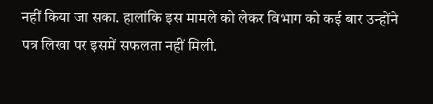नहीं किया जा सका. हालांकि इस मामले को लेकर विभाग को कई बार उन्होंने पत्र लिखा पर इसमें सफलता नहीं मिली.